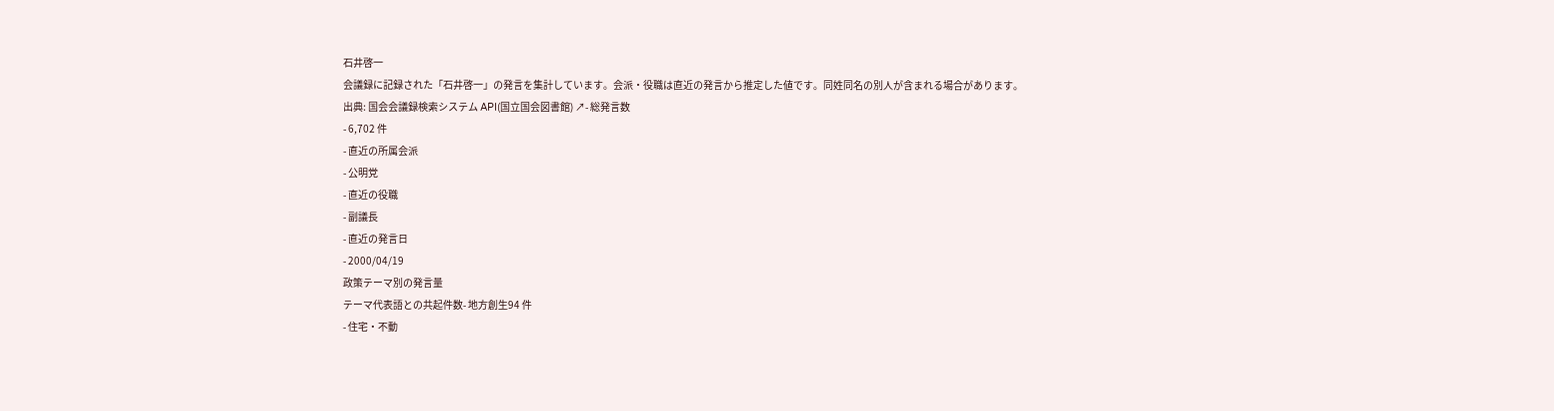石井啓一
会議録に記録された「石井啓一」の発言を集計しています。会派・役職は直近の発言から推定した値です。同姓同名の別人が含まれる場合があります。
出典: 国会会議録検索システム API(国立国会図書館) ↗- 総発言数
- 6,702 件
- 直近の所属会派
- 公明党
- 直近の役職
- 副議長
- 直近の発言日
- 2000/04/19
政策テーマ別の発言量
テーマ代表語との共起件数- 地方創生94 件
- 住宅・不動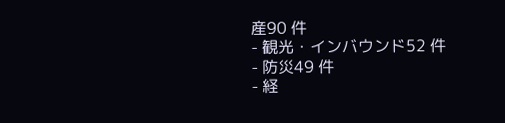産90 件
- 観光・インバウンド52 件
- 防災49 件
- 経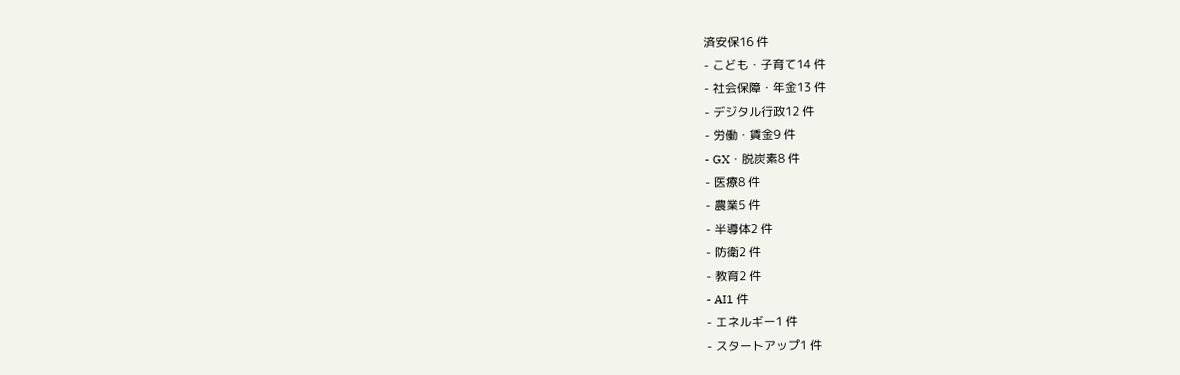済安保16 件
- こども・子育て14 件
- 社会保障・年金13 件
- デジタル行政12 件
- 労働・賃金9 件
- GX・脱炭素8 件
- 医療8 件
- 農業5 件
- 半導体2 件
- 防衛2 件
- 教育2 件
- AI1 件
- エネルギー1 件
- スタートアップ1 件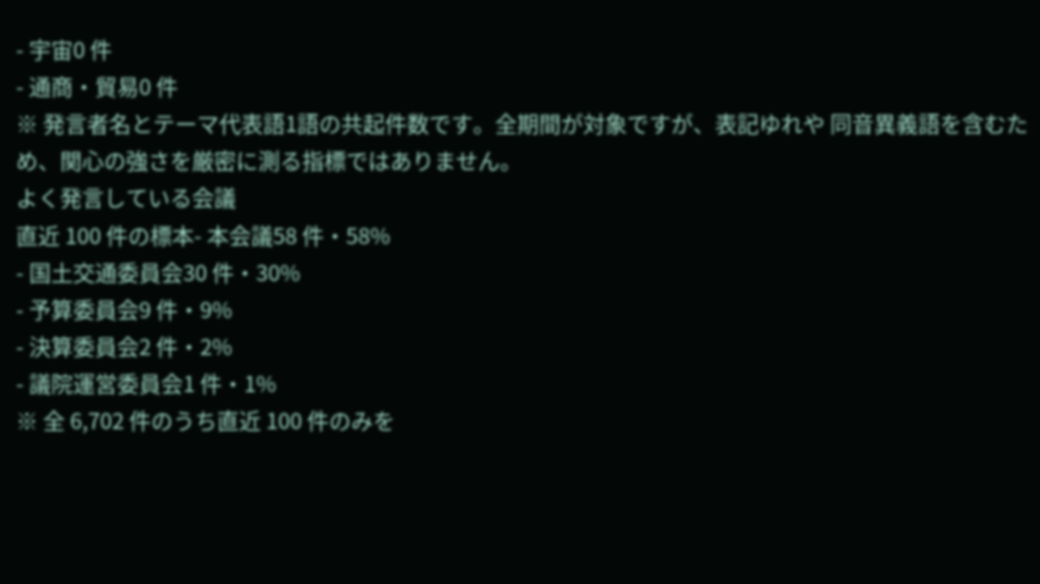- 宇宙0 件
- 通商・貿易0 件
※ 発言者名とテーマ代表語1語の共起件数です。全期間が対象ですが、表記ゆれや 同音異義語を含むため、関心の強さを厳密に測る指標ではありません。
よく発言している会議
直近 100 件の標本- 本会議58 件・58%
- 国土交通委員会30 件・30%
- 予算委員会9 件・9%
- 決算委員会2 件・2%
- 議院運営委員会1 件・1%
※ 全 6,702 件のうち直近 100 件のみを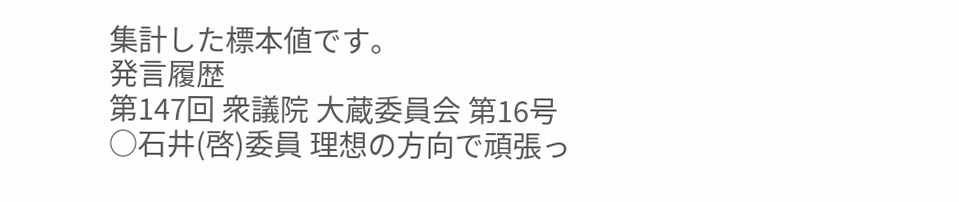集計した標本値です。
発言履歴
第147回 衆議院 大蔵委員会 第16号
○石井(啓)委員 理想の方向で頑張っ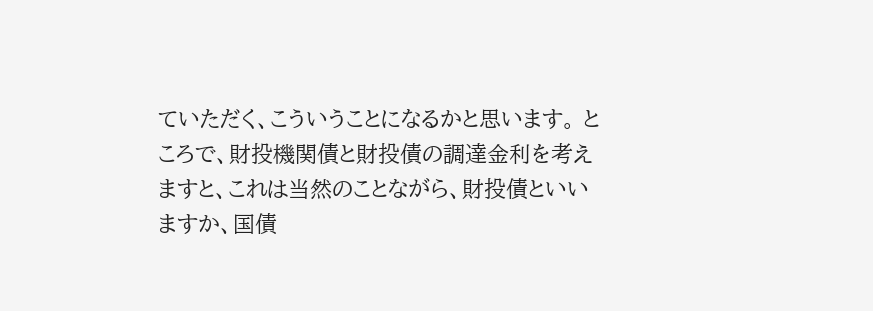ていただく、こういうことになるかと思います。 ところで、財投機関債と財投債の調達金利を考えますと、これは当然のことながら、財投債といいますか、国債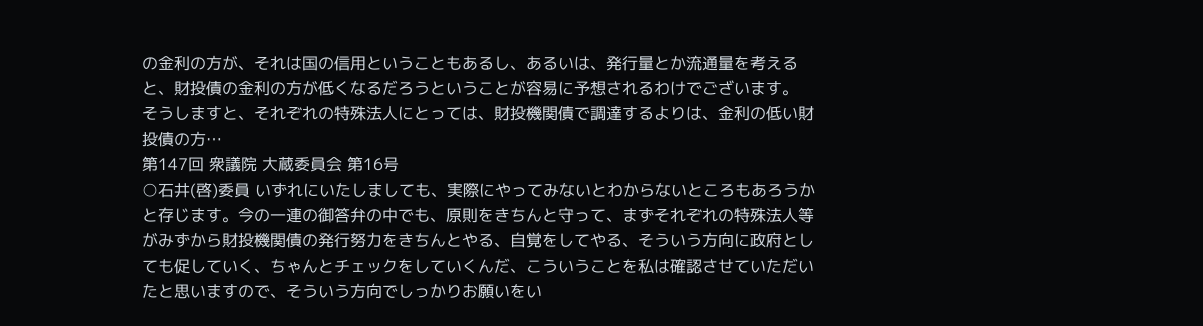の金利の方が、それは国の信用ということもあるし、あるいは、発行量とか流通量を考えると、財投債の金利の方が低くなるだろうということが容易に予想されるわけでございます。 そうしますと、それぞれの特殊法人にとっては、財投機関債で調達するよりは、金利の低い財投債の方…
第147回 衆議院 大蔵委員会 第16号
○石井(啓)委員 いずれにいたしましても、実際にやってみないとわからないところもあろうかと存じます。今の一連の御答弁の中でも、原則をきちんと守って、まずそれぞれの特殊法人等がみずから財投機関債の発行努力をきちんとやる、自覚をしてやる、そういう方向に政府としても促していく、ちゃんとチェックをしていくんだ、こういうことを私は確認させていただいたと思いますので、そういう方向でしっかりお願いをい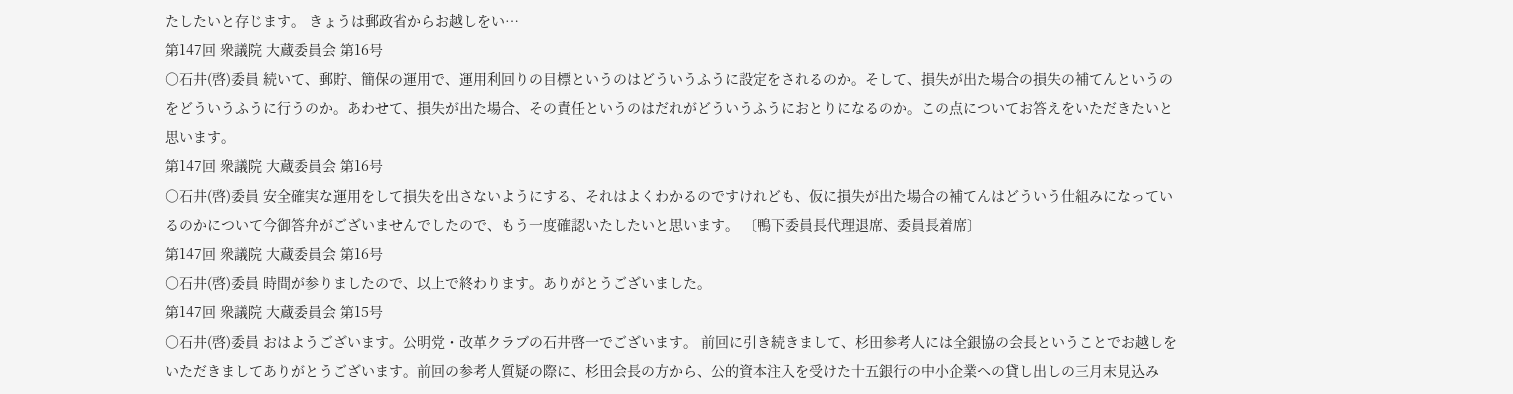たしたいと存じます。 きょうは郵政省からお越しをい…
第147回 衆議院 大蔵委員会 第16号
○石井(啓)委員 続いて、郵貯、簡保の運用で、運用利回りの目標というのはどういうふうに設定をされるのか。そして、損失が出た場合の損失の補てんというのをどういうふうに行うのか。あわせて、損失が出た場合、その責任というのはだれがどういうふうにおとりになるのか。この点についてお答えをいただきたいと思います。
第147回 衆議院 大蔵委員会 第16号
○石井(啓)委員 安全確実な運用をして損失を出さないようにする、それはよくわかるのですけれども、仮に損失が出た場合の補てんはどういう仕組みになっているのかについて今御答弁がございませんでしたので、もう一度確認いたしたいと思います。 〔鴨下委員長代理退席、委員長着席〕
第147回 衆議院 大蔵委員会 第16号
○石井(啓)委員 時間が参りましたので、以上で終わります。ありがとうございました。
第147回 衆議院 大蔵委員会 第15号
○石井(啓)委員 おはようございます。公明党・改革クラブの石井啓一でございます。 前回に引き続きまして、杉田参考人には全銀協の会長ということでお越しをいただきましてありがとうございます。前回の参考人質疑の際に、杉田会長の方から、公的資本注入を受けた十五銀行の中小企業への貸し出しの三月末見込み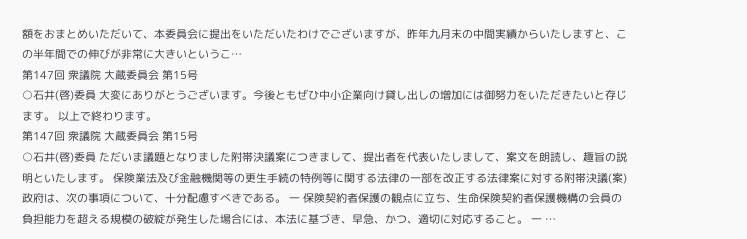額をおまとめいただいて、本委員会に提出をいただいたわけでございますが、昨年九月末の中間実績からいたしますと、この半年間での伸びが非常に大きいというこ…
第147回 衆議院 大蔵委員会 第15号
○石井(啓)委員 大変にありがとうございます。今後ともぜひ中小企業向け貸し出しの増加には御努力をいただきたいと存じます。 以上で終わります。
第147回 衆議院 大蔵委員会 第15号
○石井(啓)委員 ただいま議題となりました附帯決議案につきまして、提出者を代表いたしまして、案文を朗読し、趣旨の説明といたします。 保険業法及び金融機関等の更生手続の特例等に関する法律の一部を改正する法律案に対する附帯決議(案) 政府は、次の事項について、十分配慮すべきである。 一 保険契約者保護の観点に立ち、生命保険契約者保護機構の会員の負担能力を超える規模の破綻が発生した場合には、本法に基づき、早急、かつ、適切に対応すること。 一 …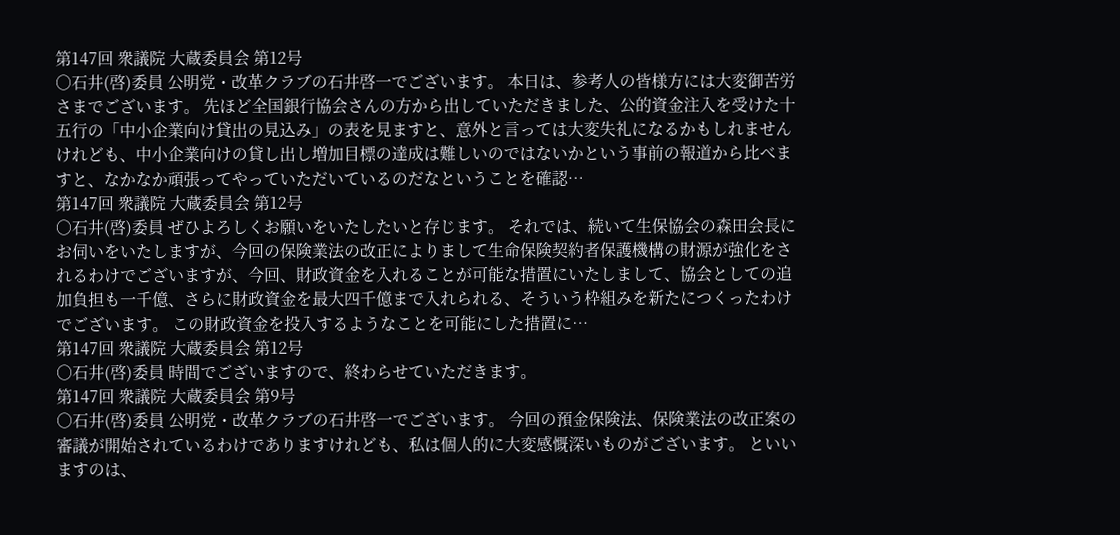第147回 衆議院 大蔵委員会 第12号
○石井(啓)委員 公明党・改革クラブの石井啓一でございます。 本日は、参考人の皆様方には大変御苦労さまでございます。 先ほど全国銀行協会さんの方から出していただきました、公的資金注入を受けた十五行の「中小企業向け貸出の見込み」の表を見ますと、意外と言っては大変失礼になるかもしれませんけれども、中小企業向けの貸し出し増加目標の達成は難しいのではないかという事前の報道から比べますと、なかなか頑張ってやっていただいているのだなということを確認…
第147回 衆議院 大蔵委員会 第12号
○石井(啓)委員 ぜひよろしくお願いをいたしたいと存じます。 それでは、続いて生保協会の森田会長にお伺いをいたしますが、今回の保険業法の改正によりまして生命保険契約者保護機構の財源が強化をされるわけでございますが、今回、財政資金を入れることが可能な措置にいたしまして、協会としての追加負担も一千億、さらに財政資金を最大四千億まで入れられる、そういう枠組みを新たにつくったわけでございます。 この財政資金を投入するようなことを可能にした措置に…
第147回 衆議院 大蔵委員会 第12号
○石井(啓)委員 時間でございますので、終わらせていただきます。
第147回 衆議院 大蔵委員会 第9号
○石井(啓)委員 公明党・改革クラブの石井啓一でございます。 今回の預金保険法、保険業法の改正案の審議が開始されているわけでありますけれども、私は個人的に大変感慨深いものがございます。 といいますのは、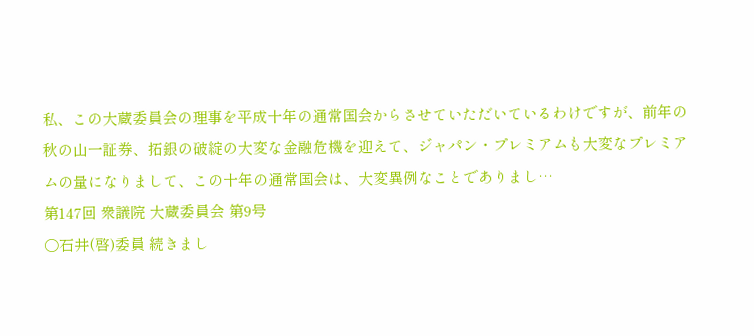私、この大蔵委員会の理事を平成十年の通常国会からさせていただいているわけですが、前年の秋の山一証券、拓銀の破綻の大変な金融危機を迎えて、ジャパン・プレミアムも大変なプレミアムの量になりまして、この十年の通常国会は、大変異例なことでありまし…
第147回 衆議院 大蔵委員会 第9号
○石井(啓)委員 続きまし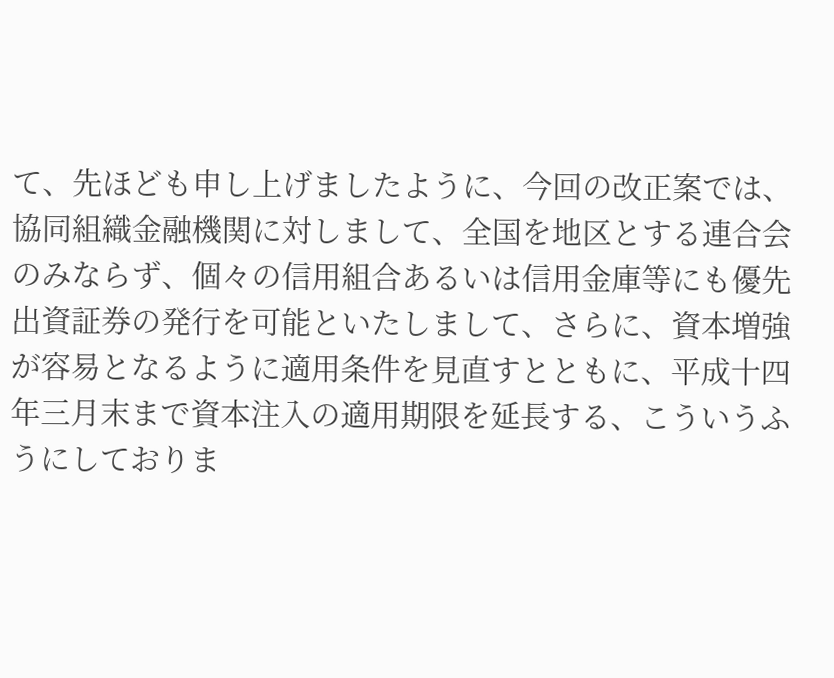て、先ほども申し上げましたように、今回の改正案では、協同組織金融機関に対しまして、全国を地区とする連合会のみならず、個々の信用組合あるいは信用金庫等にも優先出資証券の発行を可能といたしまして、さらに、資本増強が容易となるように適用条件を見直すとともに、平成十四年三月末まで資本注入の適用期限を延長する、こういうふうにしておりま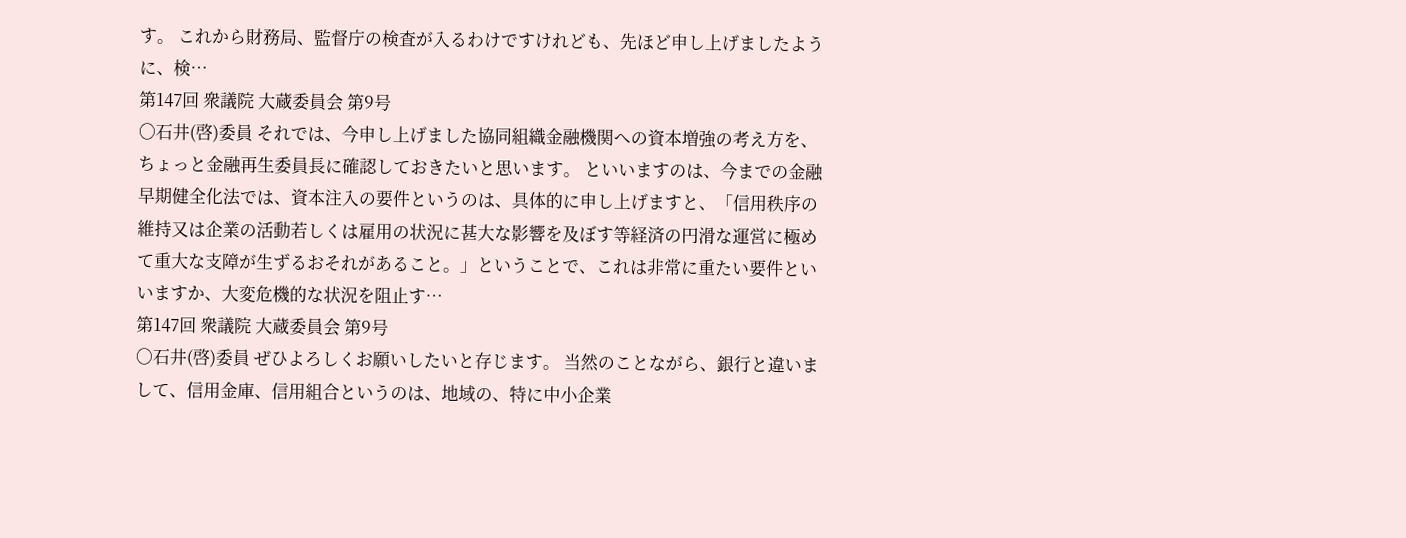す。 これから財務局、監督庁の検査が入るわけですけれども、先ほど申し上げましたように、検…
第147回 衆議院 大蔵委員会 第9号
○石井(啓)委員 それでは、今申し上げました協同組織金融機関への資本増強の考え方を、ちょっと金融再生委員長に確認しておきたいと思います。 といいますのは、今までの金融早期健全化法では、資本注入の要件というのは、具体的に申し上げますと、「信用秩序の維持又は企業の活動若しくは雇用の状況に甚大な影響を及ぼす等経済の円滑な運営に極めて重大な支障が生ずるおそれがあること。」ということで、これは非常に重たい要件といいますか、大変危機的な状況を阻止す…
第147回 衆議院 大蔵委員会 第9号
○石井(啓)委員 ぜひよろしくお願いしたいと存じます。 当然のことながら、銀行と違いまして、信用金庫、信用組合というのは、地域の、特に中小企業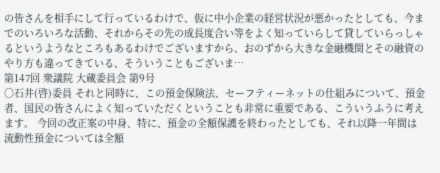の皆さんを相手にして行っているわけで、仮に中小企業の経営状況が悪かったとしても、今までのいろいろな活動、それからその先の成長度合い等をよく知っていらして貸していらっしゃるというようなところもあるわけでございますから、おのずから大きな金融機関とその融資のやり方も違ってきている、そういうこともございま…
第147回 衆議院 大蔵委員会 第9号
○石井(啓)委員 それと同時に、この預金保険法、セーフティーネットの仕組みについて、預金者、国民の皆さんによく知っていただくということも非常に重要である、こういうふうに考えます。 今回の改正案の中身、特に、預金の全額保護を終わったとしても、それ以降一年間は流動性預金については全額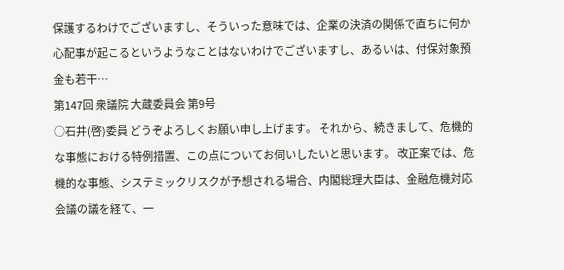保護するわけでございますし、そういった意味では、企業の決済の関係で直ちに何か心配事が起こるというようなことはないわけでございますし、あるいは、付保対象預金も若干…
第147回 衆議院 大蔵委員会 第9号
○石井(啓)委員 どうぞよろしくお願い申し上げます。 それから、続きまして、危機的な事態における特例措置、この点についてお伺いしたいと思います。 改正案では、危機的な事態、システミックリスクが予想される場合、内閣総理大臣は、金融危機対応会議の議を経て、一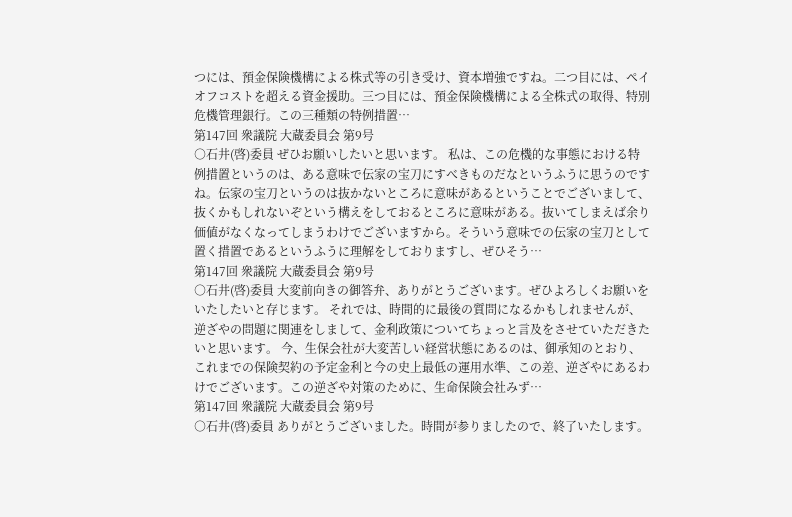つには、預金保険機構による株式等の引き受け、資本増強ですね。二つ目には、ペイオフコストを超える資金援助。三つ目には、預金保険機構による全株式の取得、特別危機管理銀行。この三種類の特例措置…
第147回 衆議院 大蔵委員会 第9号
○石井(啓)委員 ぜひお願いしたいと思います。 私は、この危機的な事態における特例措置というのは、ある意味で伝家の宝刀にすべきものだなというふうに思うのですね。伝家の宝刀というのは抜かないところに意味があるということでございまして、抜くかもしれないぞという構えをしておるところに意味がある。抜いてしまえば余り価値がなくなってしまうわけでございますから。そういう意味での伝家の宝刀として置く措置であるというふうに理解をしておりますし、ぜひそう…
第147回 衆議院 大蔵委員会 第9号
○石井(啓)委員 大変前向きの御答弁、ありがとうございます。ぜひよろしくお願いをいたしたいと存じます。 それでは、時間的に最後の質問になるかもしれませんが、逆ざやの問題に関連をしまして、金利政策についてちょっと言及をさせていただきたいと思います。 今、生保会社が大変苦しい経営状態にあるのは、御承知のとおり、これまでの保険契約の予定金利と今の史上最低の運用水準、この差、逆ざやにあるわけでございます。この逆ざや対策のために、生命保険会社みず…
第147回 衆議院 大蔵委員会 第9号
○石井(啓)委員 ありがとうございました。時間が参りましたので、終了いたします。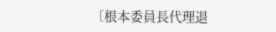〔根本委員長代理退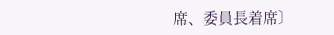席、委員長着席〕